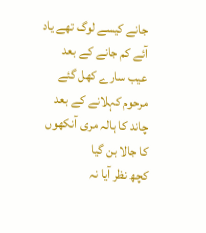جانے کیسے لوگ تھے یاد آئے کم جانے کے بعد
عیب سارے کھل گئے مرحوم کہلانے کے بعد
چاند کا ہالہ مری آنکھوں کا جالا بن گیا
کچھ نظر آیا نہ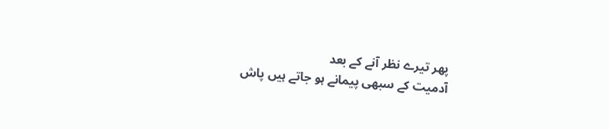پھر تیرے نظر آنے کے بعد
آدمیت کے سبھی پیمانے ہو جاتے ہیں پاش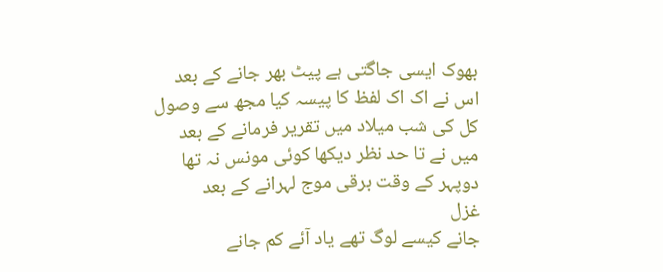بھوک ایسی جاگتی ہے پیٹ بھر جانے کے بعد
اس نے اک اک لفظ کا پیسہ کیا مجھ سے وصول
کل کی شب میلاد میں تقریر فرمانے کے بعد
میں نے تا حد نظر دیکھا کوئی مونس نہ تھا
دوپہر کے وقت برقی موج لہرانے کے بعد
غزل
جانے کیسے لوگ تھے یاد آئے کم جانے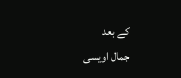کے بعد
جمال اویسی